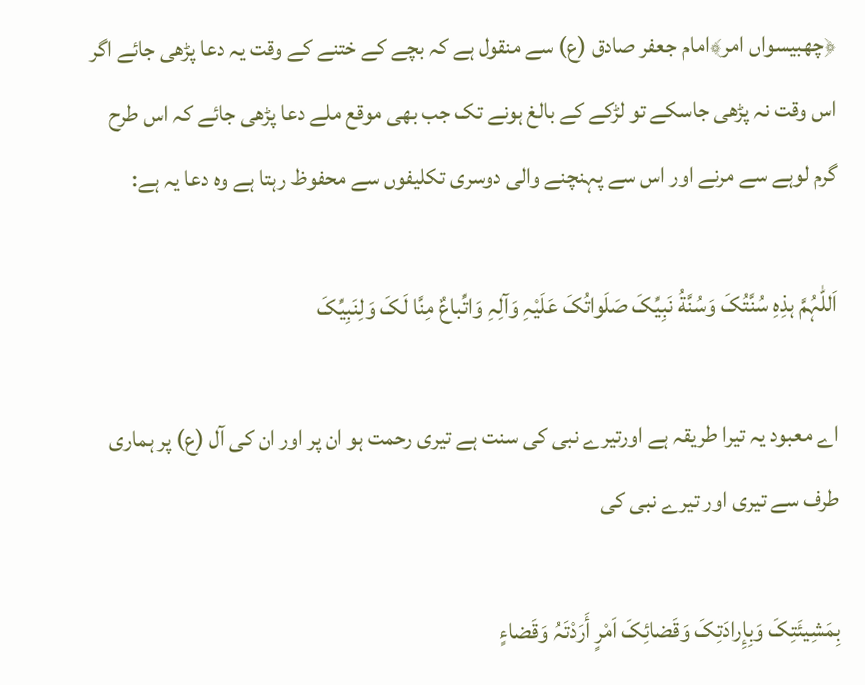﴿چھبیسواں امر﴾امام جعفر صادق (ع) سے منقول ہے کہ بچے کے ختنے کے وقت یہ دعا پڑھی جائے اگر اس وقت نہ پڑھی جاسکے تو لڑکے کے بالغ ہونے تک جب بھی موقع ملے دعا پڑھی جائے کہ اس طرح گرم لوہے سے مرنے اور اس سے پہنچنے والی دوسری تکلیفوں سے محفوظ رہتا ہے وہ دعا یہ ہے:

اَللّٰہُمَّ ہذِہِ سُنَّتُکَ وَسُنَّةُ نَبِیِّکَ صَلَواتُکَ عَلَیْہِ وَآلِہِ وَاتِّباعٌ مِنَّا لَکَ وَلِنَبِیِّکَ

اے معبود یہ تیرا طریقہ ہے اورتیرے نبی کی سنت ہے تیری رحمت ہو ان پر اور ان کی آل (ع) پر ہماری طرف سے تیری اور تیرے نبی کی

بِمَشِیئَتِکَ وَبِإِرادَتِکَ وَقَضائِکَ اَمْرٍ أَرَدْتَہُ وَقَضاءٍ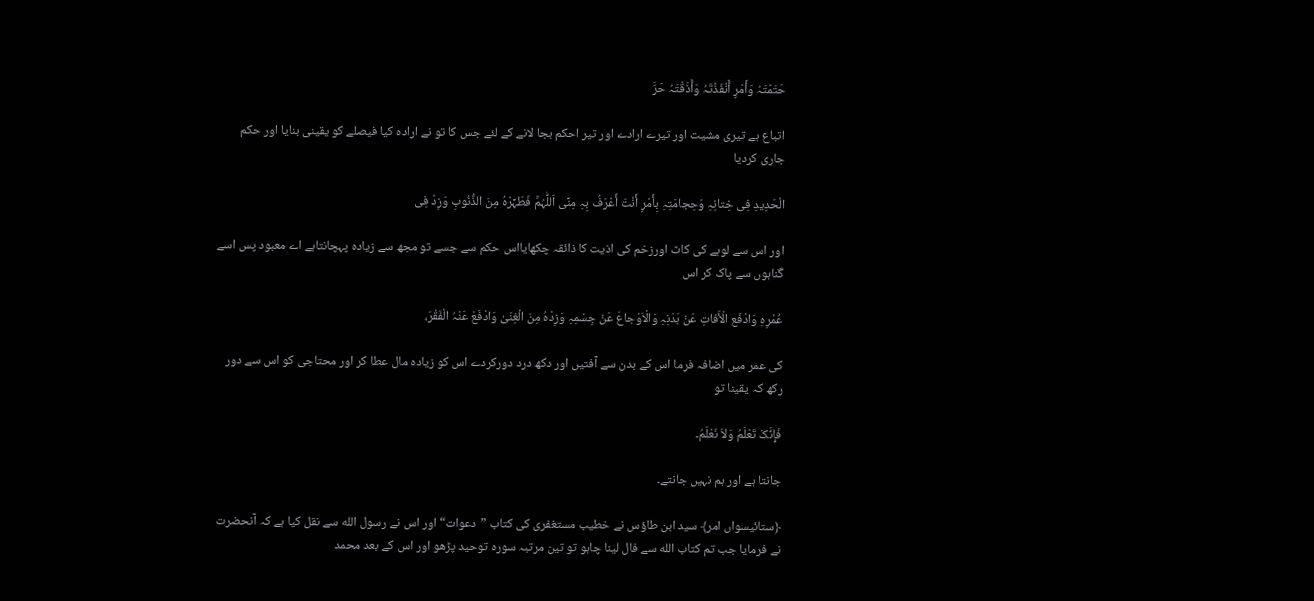حَتَمْتَہُ وَأَمْرٍ أَنْفَذْتَہُ وَأَذَقْتَہُ حَرَّ

اتباع ہے تیری مشیت اور تیرے ارادے اور تیر احکم بجا لانے کے لئے جس کا تو نے ارادہ کیا فیصلے کو یقینی بنایا اور حکم جاری کردیا

الْحَدِیدِ فِی خِتانِہِ وَحِجامَتِہِ بِأَمْرٍ أَنْتَ أَعْرَفُ بِہِ مِنِّی اَللّٰہُمَّ فَطَہِّرْہُ مِنَ الذُّنُوبِ وَزِدْ فِی

اور اس سے لوہے کی کاٹ اورزخم کی اذیت کا ذائقہ چکھایااس حکم سے جسے تو مجھ سے زیادہ پہچانتاہے اے معبود پس اسے گناہوں سے پاک کر اس

عُمْرِہِ وَادْفَع الْأَفاتِ عَنْ بَدَنِہِ وَالْاَوْجاعَ عَنْ جِسْمِہِ وَزِدْہُ مِنَ الْغِنَیٰ وَادْفَعْ عَنْہُ الْفَقْرَ،

کی عمر میں اضافہ فرما اس کے بدن سے آفتیں اور دکھ درد دورکردے اس کو زیادہ مال عطا کر اور محتاجی کو اس سے دور رکھ کہ یقینا تو

فَإِنَّکَ تَعْلَمُ وَلاَ نَعْلَمُ۔

جانتا ہے اور ہم نہیں جانتے۔

﴿ستائیسواں امر﴾ سید ابن طاؤس نے خطیب مستغفری کی کتاب ”دعوات“ اور اس نے رسول الله سے نقل کیا ہے کہ آنحضرت نے فرمایا جب تم کتاب الله سے فال لینا چاہو تو تین مرتبہ سورہ توحید پڑھو اور اس کے بعد محمد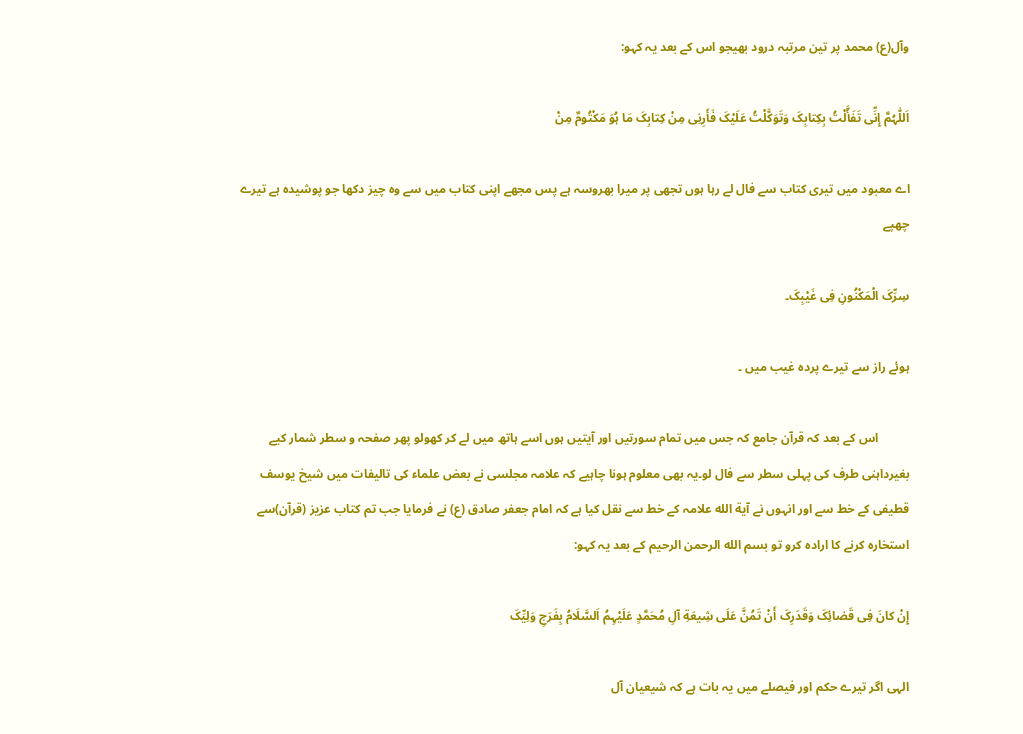وآل(ع) محمد پر تین مرتبہ درود بھیجو اس کے بعد یہ کہو:

اَللّٰہُمَّ إِنِّی تَفَأَّلْتُ بِکِتابِکَ وَتَوَکَّلْتُ عَلَیْکَ فَأَرِنِی مِنْ کِتابِکَ مَا ہُوَ مَکْتُومٌ مِنْ

اے معبود میں تیری کتاب سے فال لے رہا ہوں تجھی پر میرا بھروسہ ہے پس مجھے اپنی کتاب میں سے وہ چیز دکھا جو پوشیدہ ہے تیرے چھپے

سِرِّکَ الْمَکْنُونِ فِی غَیْبِکَ۔

ہوئے راز سے تیرے پردہ غیب میں ۔

          اس کے بعد کہ قرآن جامع کہ جس میں تمام سورتیں اور آیتیں ہوں اسے ہاتھ میں لے کر کھولو پھر صفحہ و سطر شمار کیے بغیرداہنی طرف کی پہلی سطر سے فال لو۔یہ بھی معلوم ہونا چاہیے کہ علامہ مجلسی نے بعض علماء کی تالیفات میں شیخ یوسف قطیفی کے خط سے اور انہوں نے آیة الله علامہ کے خط سے نقل کیا ہے کہ امام جعفر صادق (ع) نے فرمایا جب تم کتاب عزیز (قرآن)سے استخارہ کرنے کا ارادہ کرو تو بسم الله الرحمن الرحیم کے بعد یہ کہو:

إِنْ کانَ فِی قَضائِکَ وَقَدَرِکَ أَنْ تَمُنَّ عَلَی شِیعَةِ آلِ مُحَمَّدٍ عَلَیْہِمُ اَلسَّلَامُ بِفَرَجِ وَلِیِّکَ

الہی اگر تیرے حکم اور فیصلے میں یہ بات ہے کہ شیعیان آل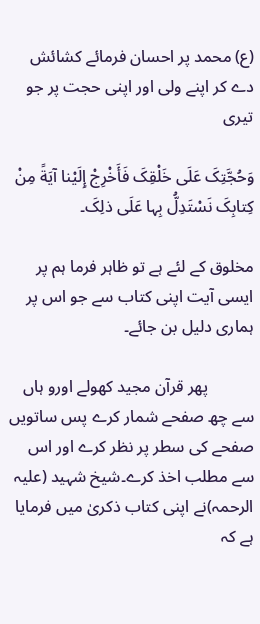(ع) محمد پر احسان فرمائے کشائش دے کر اپنے ولی اور اپنی حجت پر جو تیری

وَحُجَّتِکَ عَلَی خَلْقِکَ فَأَخْرِجْ إِلَیْنا آیَةً مِنْ کِتابِکَ نَسْتَدِلُّ بِہا عَلَی ذلِکَ۔

مخلوق کے لئے ہے تو ظاہر فرما ہم پر ایسی آیت اپنی کتاب سے جو اس پر ہماری دلیل بن جائے۔

           پھر قرآن مجید کھولے اورو ہاں سے چھ صفحے شمار کرے پس ساتویں صفحے کی سطر پر نظر کرے اور اس سے مطلب اخذ کرے۔شیخ شہید (علیہ الرحمہ)نے اپنی کتاب ذکریٰ میں فرمایا ہے کہ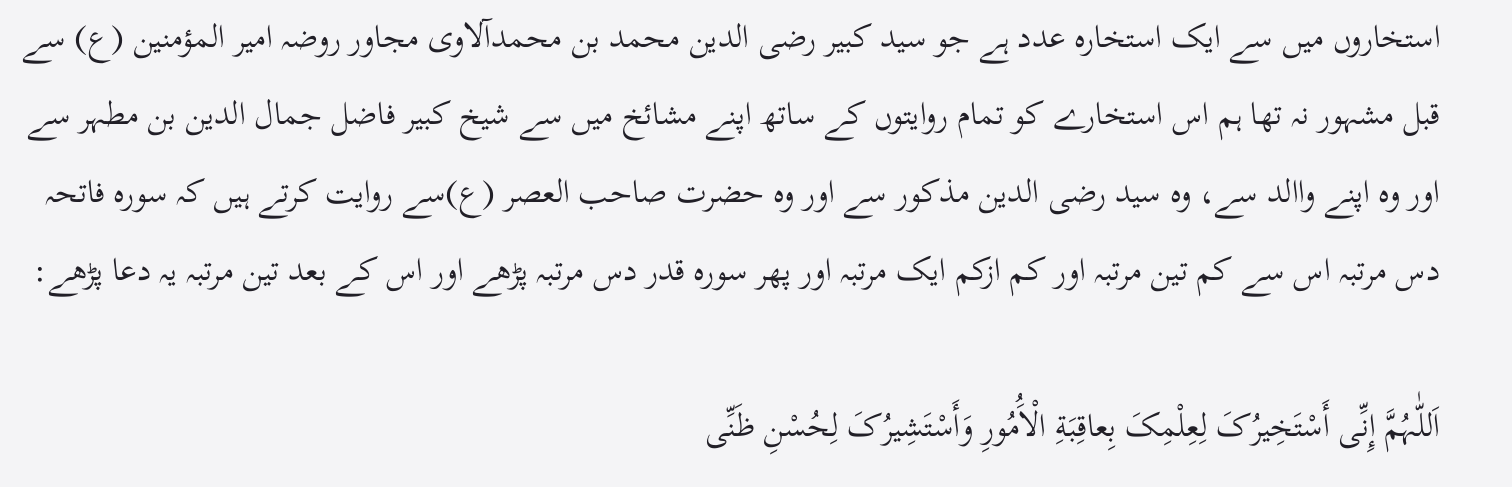استخاروں میں سے ایک استخارہ عدد ہے جو سید کبیر رضی الدین محمد بن محمدآلاوی مجاور روضہ امیر المؤمنین (ع) سے قبل مشہور نہ تھا ہم اس استخارے کو تمام روایتوں کے ساتھ اپنے مشائخ میں سے شیخ کبیر فاضل جمال الدین بن مطہر سے اور وہ اپنے واالد سے، وہ سید رضی الدین مذکور سے اور وہ حضرت صاحب العصر (ع)سے روایت کرتے ہیں کہ سورہ فاتحہ دس مرتبہ اس سے کم تین مرتبہ اور کم ازکم ایک مرتبہ اور پھر سورہ قدر دس مرتبہ پڑھے اور اس کے بعد تین مرتبہ یہ دعا پڑھے:

اَللّٰہُمَّ إِنِّی أَسْتَخِیرُکَ لِعِلْمِکَ بِعاقِبَةِ الْاَُمُورِ وَأَسْتَشِیرُکَ لِحُسْنِ ظَنِّی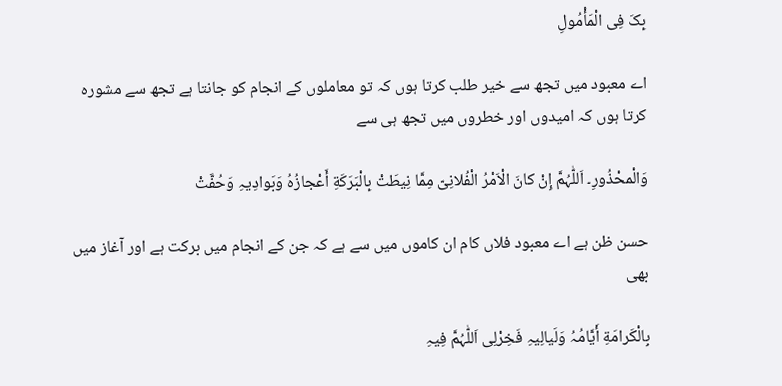بِکَ فِی الْمَأْمُولِ

اے معبود میں تجھ سے خیر طلب کرتا ہوں کہ تو معاملوں کے انجام کو جانتا ہے تجھ سے مشورہ کرتا ہوں کہ امیدوں اور خطروں میں تجھ ہی سے

وَالْمحْذُورِ۔ اَللّٰہُمَّ إِنْ کانَ الْاَمْرُ الْفُلانِیّ مِمَّا نِیطَتْ بِالْبَرَکَةِ أَعْجازُہُ وَبَوادِیہِ وَحُفَّتْ

حسن ظن ہے اے معبود فلاں کام ان کاموں میں سے ہے کہ جن کے انجام میں برکت ہے اور آغاز میں بھی

بِالْکَرامَةِ أَیَّامُہُ وَلَیالِیہِ فَخِرْلِی اَللّٰہُمَّ فِیہِ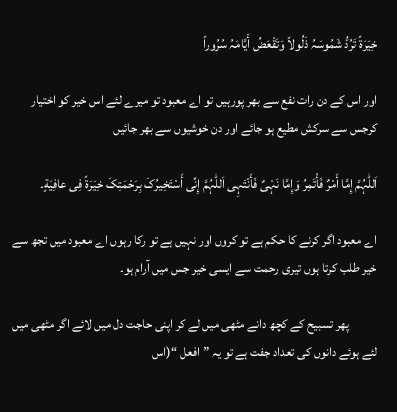خِیَرَةً تَرُدُّ شَمُوسَہُ ذَلُولاً وَتَقْعَضُ أَیَّامَہُ سُرُوراً

اور اس کے دن رات نفع سے بھر پورہیں تو اے معبود تو میرے لئے اس خیر کو اختیار کرجس سے سرکش مطیع ہو جائے اور دن خوشیوں سے بھر جائیں

اَللّٰہُمَّ إِمَّا أَمْرٌ فَأْتَمِرُ وَإِمَّا نَہْیٌ فَأَنْتَہِی اَللّٰہُمَّ إِنِّی أَسْتَخِیرُکَ بِرَحْمَتِکَ خِیَرَةً فِی عافِیَةٍ۔

اے معبود اگر کرنے کا حکم ہے تو کروں اور نہیں ہے تو رکا رہوں اے معبود میں تجھ سے خیر طلب کرتا ہوں تیری رحمت سے ایسی خیر جس میں آرام ہو۔

           پھر تسبیح کے کچھ دانے مٹھی میں لے کر اپنی حاجت دل میں لائے اگر مٹھی میں لئے ہوئے دانوں کی تعداد جفت ہے تو یہ ”افعل “(اس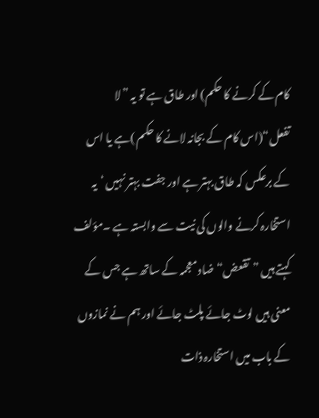کام کے کرنے کا حکم) اور طاق ہے تو یہ ”لا تفعل“(اس کام کے بجانہ لانے کا حکم )ہے یا اس کے برعکس کہ طاق بہتر ہے اور جفت بہتر نہیں ‘یہ استخارہ کرنے والوں کی نیت سے وابستہ ہے ۔مؤلف کہتے ہیں ”تقعض“ضاد معجمہ کے ساتھ ہے جس کے معنی ہیں لوٹ جائے پلٹ جائے اور ہم نے نمازوں کے باب میں استخارہ ذات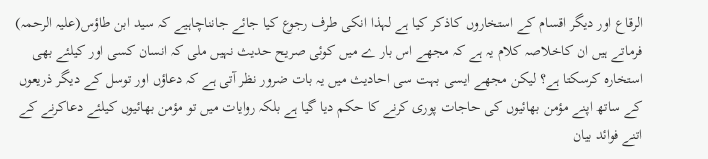الرقاع اور دیگر اقسام کے استخاروں کاذکر کیا ہے لہذا انکی طرف رجوع کیا جائے جانناچاہیے کہ سید ابن طاؤس(علیہ الرحمہ) فرماتے ہیں ان کاخلاصہ کلام یہ ہے کہ مجھے اس بار ے میں کوئی صریح حدیث نہیں ملی کہ انسان کسی اور کیلئے بھی استخارہ کرسکتا ہے؟ لیکن مجھے ایسی بہت سی احادیث میں یہ بات ضرور نظر آتی ہے کہ دعاؤں اور توسل کے دیگر ذریعوں کے ساتھ اپنے مؤمن بھائیوں کی حاجات پوری کرنے کا حکم دیا گیا ہے بلکہ روایات میں تو مؤمن بھائیوں کیلئے دعاکرنے کے اتنے فوائد بیان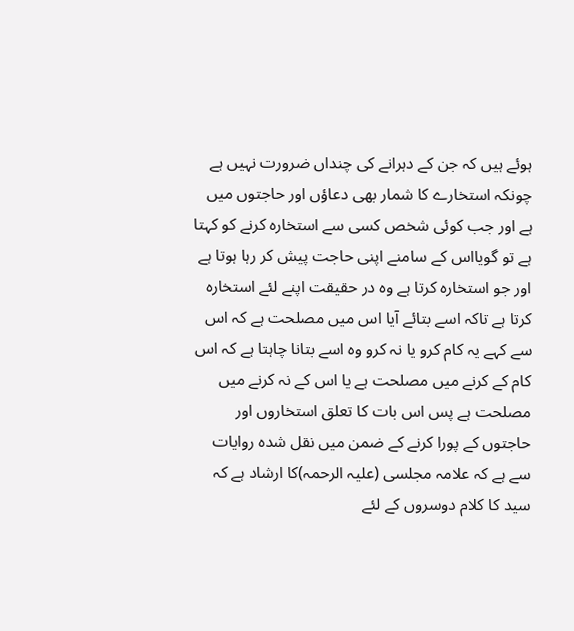ہوئے ہیں کہ جن کے دہرانے کی چنداں ضرورت نہیں ہے چونکہ استخارے کا شمار بھی دعاؤں اور حاجتوں میں ہے اور جب کوئی شخص کسی سے استخارہ کرنے کو کہتا ہے تو گویااس کے سامنے اپنی حاجت پیش کر رہا ہوتا ہے اور جو استخارہ کرتا ہے وہ در حقیقت اپنے لئے استخارہ کرتا ہے تاکہ اسے بتائے آیا اس میں مصلحت ہے کہ اس سے کہے یہ کام کرو یا نہ کرو وہ اسے بتانا چاہتا ہے کہ اس کام کے کرنے میں مصلحت ہے یا اس کے نہ کرنے میں مصلحت ہے پس اس بات کا تعلق استخاروں اور حاجتوں کے پورا کرنے کے ضمن میں نقل شدہ روایات سے ہے کہ علامہ مجلسی (علیہ الرحمہ)کا ارشاد ہے کہ سید کا کلام دوسروں کے لئے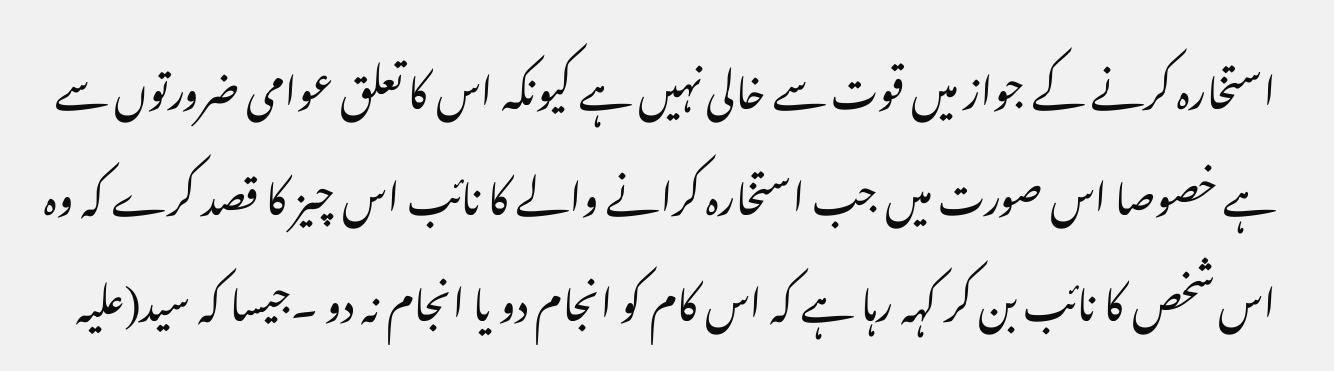استخارہ کرنے کے جواز میں قوت سے خالی نہیں ہے کیونکہ اس کا تعلق عوامی ضرورتوں سے ہے خصوصا اس صورت میں جب استخارہ کرانے والے کا نائب اس چیز کا قصد کرے کہ وہ اس شخص کا نائب بن کر کہہ رہا ہے کہ اس کام کو انجام دو یا انجام نہ دو ۔جیسا کہ سید(علیہ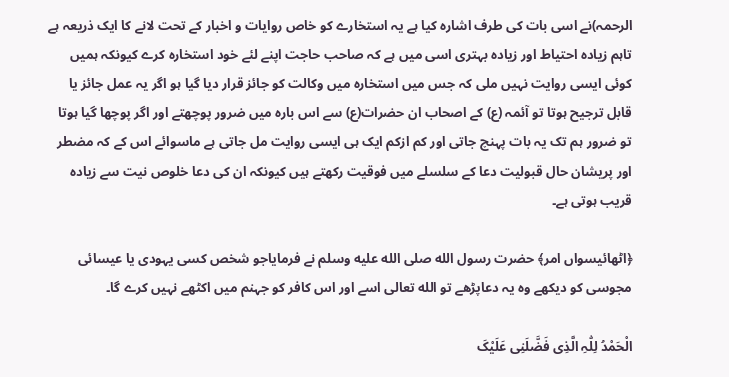الرحمہ)نے اسی بات کی طرف اشارہ کیا ہے یہ استخارے کو خاص روایات و اخبار کے تحت لانے کا ایک ذریعہ ہے تاہم زیادہ احتیاط اور زیادہ بہتری اسی میں ہے کہ صاحب حاجت اپنے لئے خود استخارہ کرے کیونکہ ہمیں کوئی ایسی روایت نہیں ملی کہ جس میں استخارہ میں وکالت کو جائز قرار دیا گیا ہو اگر یہ عمل جائز یا قابل ترجیح ہوتا تو آئمہ (ع) کے اصحاب ان حضرات(ع) سے اس بارہ میں ضرور پوچھتے اور اگر پوچھا گیا ہوتا تو ضرور ہم تک یہ بات پہنچ جاتی اور کم ازکم ایک ہی ایسی روایت مل جاتی ہے ماسوائے اس کے کہ مضطر اور پریشان حال قبولیت دعا کے سلسلے میں فوقیت رکھتے ہیں کیونکہ ان کی دعا خلوص نیت سے زیادہ قریب ہوتی ہے۔

﴿اٹھائیسواں امر﴾ حضرت رسول الله صلى الله عليه وسلم نے فرمایاجو شخص کسی یہودی یا عیسائی مجوسی کو دیکھے وہ یہ دعاپڑھے تو الله تعالی اسے اور اس کافر کو جہنم میں اکٹھے نہیں کرے گا۔

الْحَمْدُ لِلّٰہِ الَّذِی فَضَّلَنِی عَلَیْکَ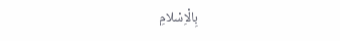بِالْاِسْلامِ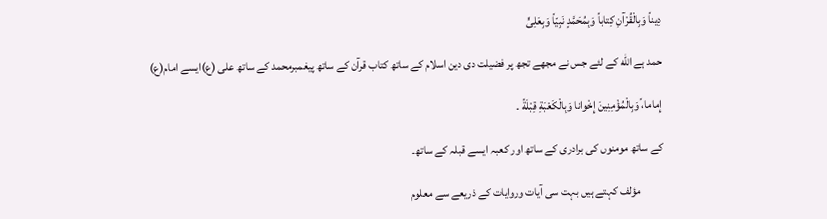دِیناً وَبِالْقُرْآنِ کِتاباً وَبِمُحَمَّدٍ نَبِیّاً وَبِعَلِیٍّ

حمد ہے الله کے لئے جس نے مجھے تجھ پر فضیلت دی دین اسلام کے ساتھ کتاب قرآن کے ساتھ پیغمبرمحمد کے ساتھ علی (ع)ایسے امام(ع)

إِماما،ً وَبِالْمُؤْمِنِینَ إِخْوانا وَبِالْکَعْبَةِ قِبْلَةً ۔

کے ساتھ مومنوں کی برادری کے ساتھ اور کعبہ ایسے قبلہ کے ساتھ۔

          مؤلف کہتے ہیں بہت سی آیات وروایات کے ذریعے سے معلوم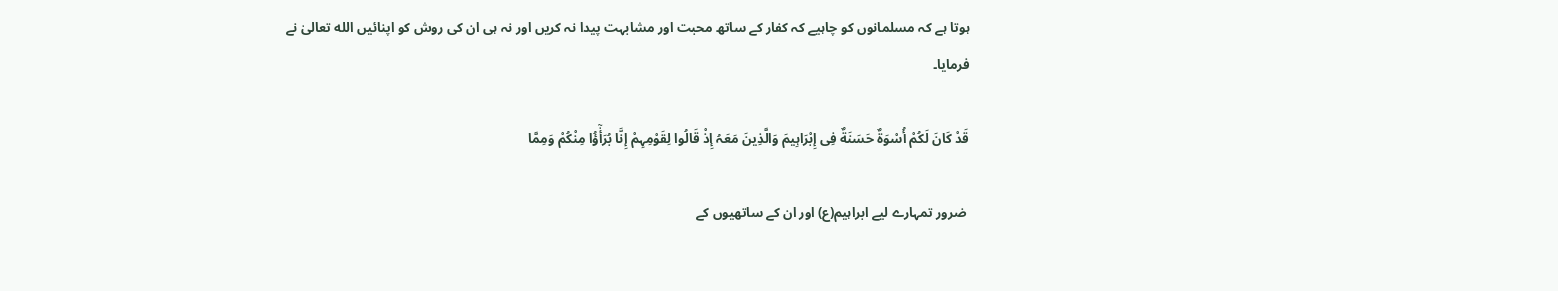ہوتا ہے کہ مسلمانوں کو چاہیے کہ کفار کے ساتھ محبت اور مشابہت پیدا نہ کریں اور نہ ہی ان کی روش کو اپنائیں الله تعالیٰ نے فرمایا۔

قَدْ کَانَ لَکُمْ أُسْوَةٌ حَسَنَةٌ فِی إِبْرَاہِیمَ وَالَّذِینَ مَعَہُ إِذْ قَالُوا لِقَوْمِہِمْ إِنَّا بُرَأٰٓؤُا مِنْکُمْ وَمِمَّا

 ضرور تمہارے لیے ابراہیم(ع) اور ان کے ساتھیوں کے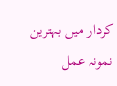کردار میں بہترین نمونہ عمل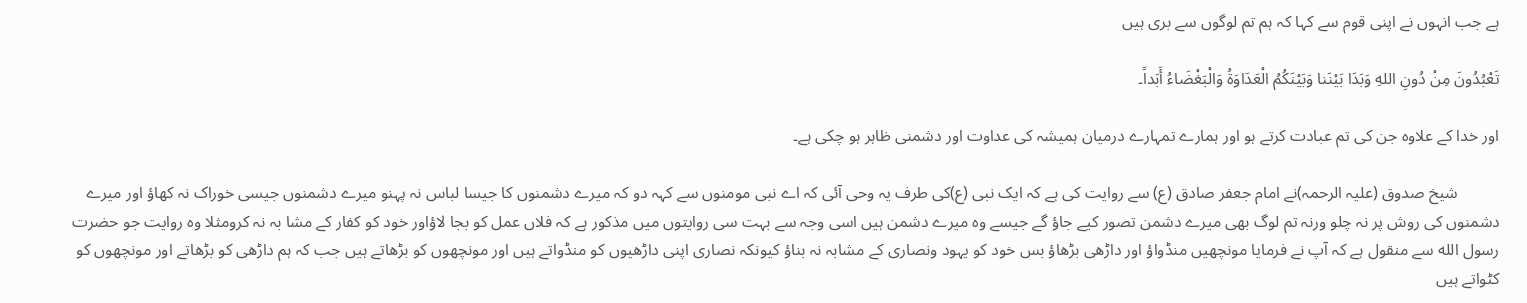ہے جب انہوں نے اپنی قوم سے کہا کہ ہم تم لوگوں سے بری ہیں

تَعْبُدُونَ مِنْ دُونِ اللهِ وَبَدَا بَیْنَنا وَبَیْنَکُمُ الْعَدَاوَةُ وَالْبَغْضَاءُ أَبَداً۔

اور خدا کے علاوہ جن کی تم عبادت کرتے ہو اور ہمارے تمہارے درمیان ہمیشہ کی عداوت اور دشمنی ظاہر ہو چکی ہے۔

          شیخ صدوق (علیہ الرحمہ)نے امام جعفر صادق (ع) سے روایت کی ہے کہ ایک نبی (ع)کی طرف یہ وحی آئی کہ اے نبی مومنوں سے کہہ دو کہ میرے دشمنوں کا جیسا لباس نہ پہنو میرے دشمنوں جیسی خوراک نہ کھاؤ اور میرے دشمنوں کی روش پر نہ چلو ورنہ تم لوگ بھی میرے دشمن تصور کیے جاؤ گے جیسے وہ میرے دشمن ہیں اسی وجہ سے بہت سی روایتوں میں مذکور ہے کہ فلاں عمل کو بجا لاؤاور خود کو کفار کے مشا بہ نہ کرومثلا وہ روایت جو حضرت رسول الله سے منقول ہے کہ آپ نے فرمایا مونچھیں منڈواؤ اور داڑھی بڑھاؤ بس خود کو یہود ونصاری کے مشابہ نہ بناؤ کیونکہ نصاری اپنی داڑھیوں کو منڈواتے ہیں اور مونچھوں کو بڑھاتے ہیں جب کہ ہم داڑھی کو بڑھاتے اور مونچھوں کو کٹواتے ہیں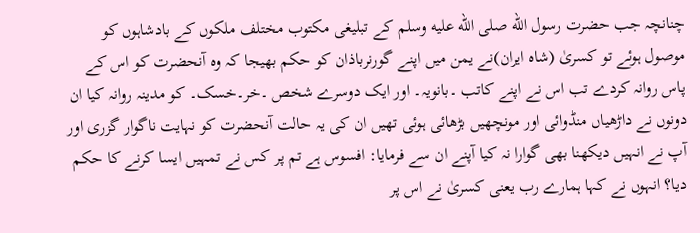چنانچہ جب حضرت رسول الله صلى الله عليه وسلم کے تبلیغی مکتوب مختلف ملکوں کے بادشاہوں کو موصول ہوئے تو کسریٰ (شاہ ایران)نے یمن میں اپنے گورنرباذان کو حکم بھیجا کہ وہ آنحضرت کو اس کے پاس روانہ کردے تب اس نے اپنے کاتب ۔بانویہ۔ اور ایک دوسرے شخص ۔خر۔خسک۔ کو مدینہ روانہ کیا ان دونوں نے داڑھیاں منڈوائی اور مونچھیں بڑھائی ہوئی تھیں ان کی یہ حالت آنحضرت کو نہایت ناگوار گزری اور آپ نے انہیں دیکھنا بھی گوارا نہ کیا آپنے ان سے فرمایا: افسوس ہے تم پر کس نے تمہیں ایسا کرنے کا حکم دیا؟ انہوں نے کہا ہمارے رب یعنی کسریٰ نے اس پر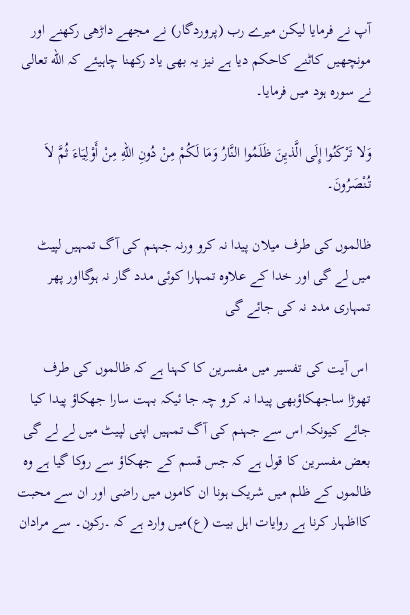آپ نے فرمایا لیکن میرے رب (پروردگار) نے مجھے داڑھی رکھنے اور مونچھیں کاٹنے کاحکم دیا ہے نیز یہ بھی یاد رکھنا چاہیئے کہ الله تعالی نے سورہ ہود میں فرمایا۔

وَلا تَرْکَنُوا إِلَی الَّذیِنَ ظَلَمُوا النَّارُ وَمَا لَکُمْ مِنْ دُونِ اللهِ مِنْ أَوْلِیَاءَ ثُمَّ لاَ تُنْصَرُونَ۔

ظالموں کی طرف میلان پیدا نہ کرو ورنہ جہنم کی آگ تمہیں لپیٹ میں لے گی اور خدا کے علاوہ تمہارا کوئی مدد گار نہ ہوگااور پھر تمہاری مدد نہ کی جائے گی

 اس آیت کی تفسیر میں مفسرین کا کہنا ہے کہ ظالموں کی طرف تھوڑا ساجھکاؤبھی پیدا نہ کرو چہ جا ئیکہ بہت سارا جھکاؤ پیدا کیا جائے کیونکہ اس سے جہنم کی آگ تمہیں اپنی لپیٹ میں لے لے گی بعض مفسرین کا قول ہے کہ جس قسم کے جھکاؤ سے روکا گیا ہے وہ ظالموں کے ظلم میں شریک ہونا ان کاموں میں راضی اور ان سے محبت کااظہار کرنا ہے روایات اہل بیت (ع)میں وارد ہے کہ ۔رکون۔ سے مرادان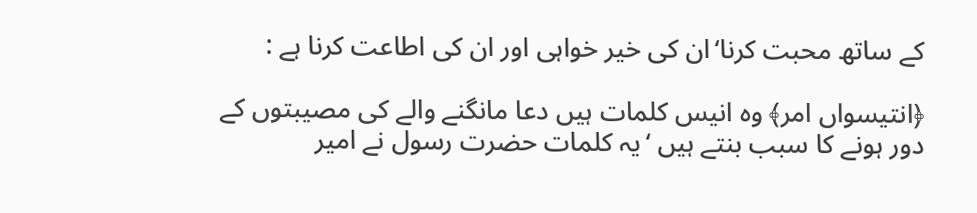کے ساتھ محبت کرنا‘ان کی خیر خواہی اور ان کی اطاعت کرنا ہے :

﴿انتیسواں امر﴾ وہ انیس کلمات ہیں دعا مانگنے والے کی مصیبتوں کے دور ہونے کا سبب بنتے ہیں ‘یہ کلمات حضرت رسول نے امیر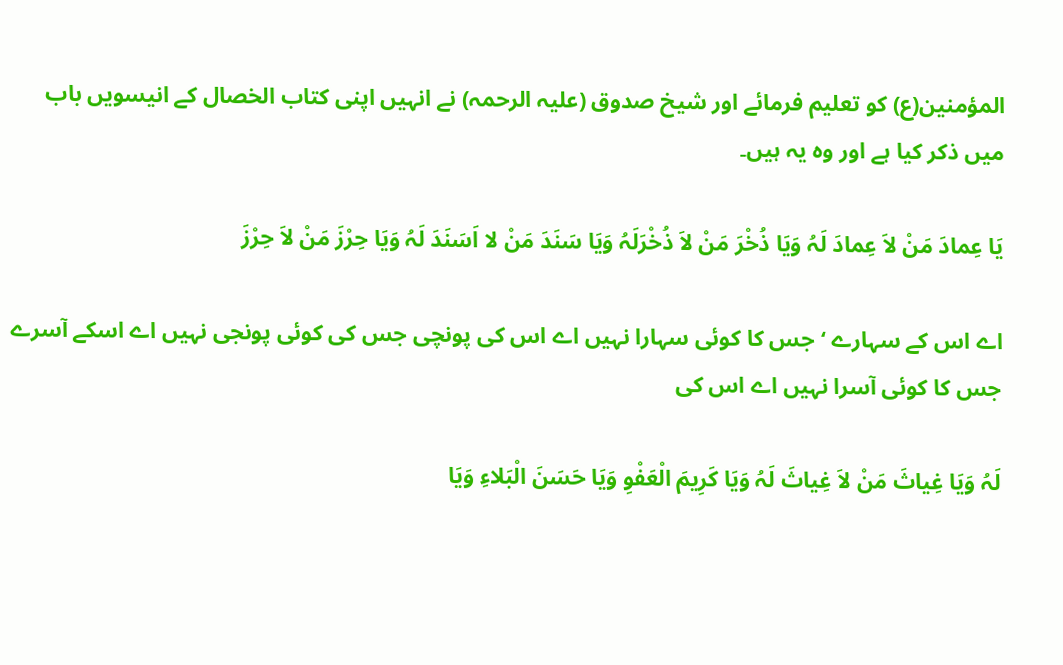المؤمنین(ع) کو تعلیم فرمائے اور شیخ صدوق (علیہ الرحمہ) نے انہیں اپنی کتاب الخصال کے انیسویں باب میں ذکر کیا ہے اور وہ یہ ہیں۔

یَا عِمادَ مَنْ لاَ عِمادَ لَہُ وَیَا ذُخْرَ مَنْ لاَ ذُخْرَلَہُ وَیَا سَنَدَ مَنْ لا اَسَنَدَ لَہُ وَیَا حِرْزَ مَنْ لاَ حِرْزَ

اے اس کے سہارے ‘جس کا کوئی سہارا نہیں اے اس کی پونچی جس کی کوئی پونجی نہیں اے اسکے آسرے جس کا کوئی آسرا نہیں اے اس کی

لَہُ وَیَا غِیاثَ مَنْ لاَ غِیاثَ لَہُ وَیَا کَرِیمَ الْعَفْوِ وَیَا حَسَنَ الْبَلاءِ وَیَا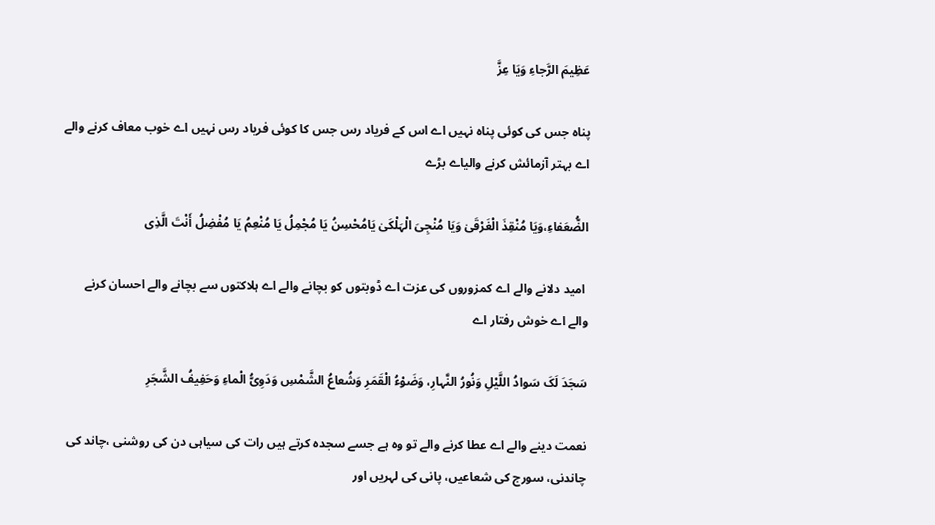عَظِیمَ الرَّجاءِ وَیَا عِزَّ

پناہ جس کی کوئی پناہ نہیں اے اس کے فریاد رس جس کا کوئی فریاد رس نہیں اے خوب معاف کرنے والے اے بہتر آزمائش کرنے والیاے بڑے

الضُّعَفاءِ،وَیَا مُنْقِذَ الْغَرْقَیٰ وَیَا مُنْجِیَ الْہَلْکَیٰ یَامُحْسِنُ یَا مُجْمِلُ یَا مُنْعِمُ یَا مُفْضِلُ أَنْتَ الَّذِی

 امید دلانے والے اے کمزوروں کی عزت اے ڈوبتوں کو بچانے والے اے ہلاکتوں سے بچانے والے احسان کرنے والے اے خوش رفتار اے

سَجَدَ لَکَ سَوادُ اللَّیْلِ وَنُورُ النَّہارِ، وَضَوْءُ الْقَمَرِ وَشُعاعُ الشَّمْسِ وَدَوِیُّ الْماءِ وَحَفِیفُ الشَّجَرِ

نعمت دینے والے اے عطا کرنے والے تو وہ ہے جسے سجدہ کرتے ہیں رات کی سیاہی دن کی روشنی ،چاند کی چاندنی، سورج کی شعاعیں، پانی کی لہریں اور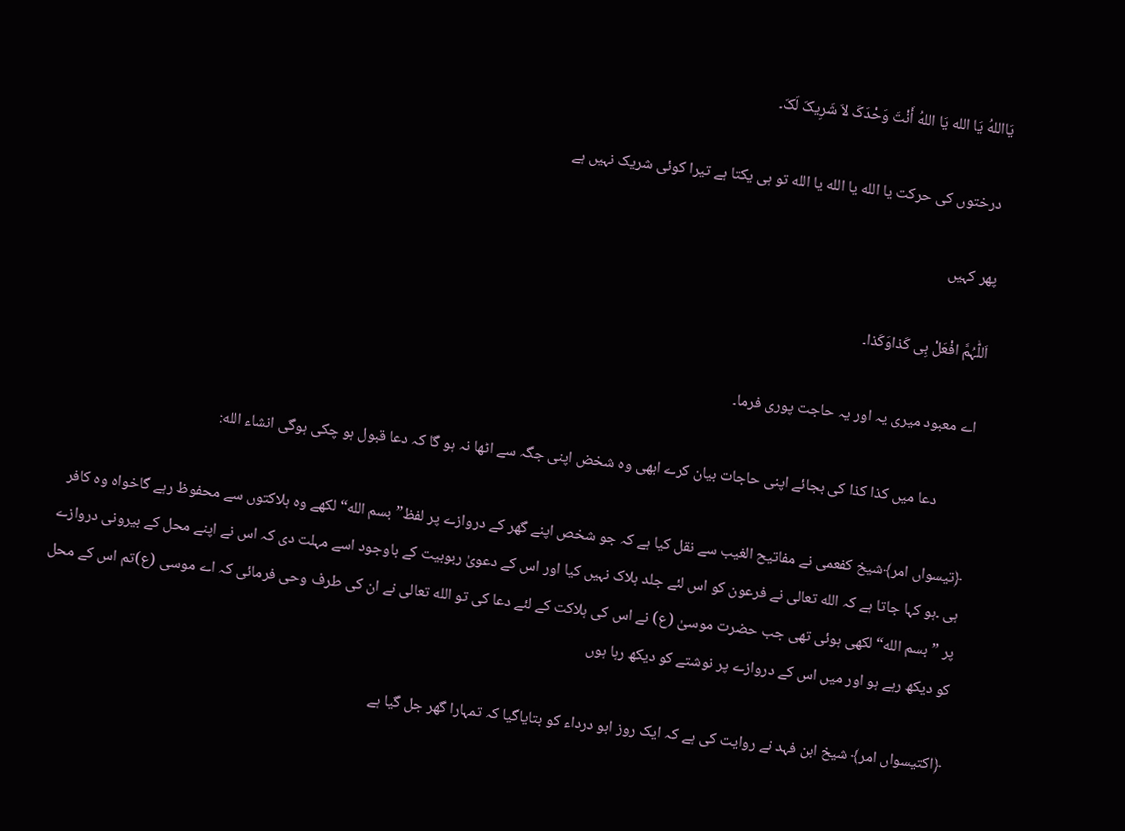یَااللهُ یَا الله یَا اللهُ أَنْتَ وَحْدَکَ لاَ شَرِیکَ لَکَ۔

 درختوں کی حرکت یا الله یا الله یا الله تو ہی یکتا ہے تیرا کوئی شریک نہیں ہے

پھر کہیں

اَللّٰہُمَّ افْعَلْ بِی کَذاوَکَذا۔

 اے معبود میری یہ اور یہ حاجت پوری فرما۔

          دعا میں کذا کذا کی بجائے اپنی حاجات بیان کرے ابھی وہ شخض اپنی جگہ سے اٹھا نہ ہو گا کہ دعا قبول ہو چکی ہوگی انشاء الله:

﴿تیسواں امر﴾شیخ کفعمی نے مفاتیح الغیب سے نقل کیا ہے کہ جو شخص اپنے گھر کے دروازے پر لفظ”بسم الله“ لکھے وہ ہلاکتوں سے محفوظ رہے گاخواہ وہ کافر ہی ۔ہو کہا جاتا ہے کہ الله تعالی نے فرعون کو اس لئے جلد ہلاک نہیں کیا اور اس کے دعویٰ ربوبیت کے باوجود اسے مہلت دی کہ اس نے اپنے محل کے بیرونی دروازے پر ”بسم الله“ لکھی ہوئی تھی جب حضرت موسیٰ (ع) نے اس کی ہلاکت کے لئے دعا کی تو الله تعالی نے ان کی طرف وحی فرمائی کہ اے موسی (ع)تم اس کے محل کو دیکھ رہے ہو اور میں اس کے دروازے پر نوشتے کو دیکھ رہا ہوں

﴿اکتیسواں امر﴾ شیخ ابن فہد نے روایت کی ہے کہ ایک روز ابو درداء کو بتایاگیا کہ تمہارا گھر جل گیا ہے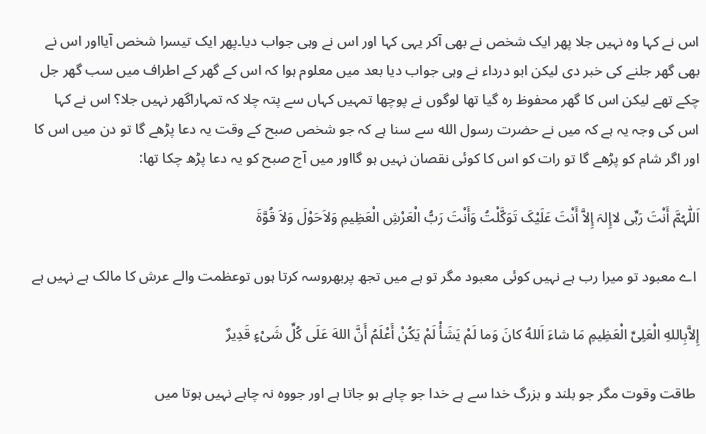اس نے کہا وہ نہیں جلا پھر ایک شخص نے بھی آکر یہی کہا اور اس نے وہی جواب دیا۔پھر ایک تیسرا شخص آیااور اس نے بھی گھر جلنے کی خبر دی لیکن ابو درداء نے وہی جواب دیا بعد میں معلوم ہوا کہ اس کے گھر کے اطراف میں سب گھر جل چکے تھے لیکن اس کا گھر محفوظ رہ گیا تھا لوگوں نے پوچھا تمہیں کہاں سے پتہ چلا کہ تمہاراگھر نہیں جلا؟ اس نے کہا اس کی وجہ یہ ہے کہ میں نے حضرت رسول الله سے سنا ہے کہ جو شخص صبح کے وقت یہ دعا پڑھے گا تو دن میں اس کا اور اگر شام کو پڑھے گا تو رات کو اس کا کوئی نقصان نہیں ہو گااور میں آج صبح کو یہ دعا پڑھ چکا تھا:

اَللّٰہُمَّ أَنْتَ رَبِّی لاإِلہَ إِلاَّ أَنْتَ عَلَیْکَ تَوَکَّلْتُ وَأَنْتَ رَبُّ الْعَرْشِ الْعَظِیمِ وَلاَحَوْلَ وَلاَ قُوَّةَ

 اے معبود تو میرا رب ہے نہیں کوئی معبود مگر تو ہے میں تجھ پربھروسہ کرتا ہوں توعظمت والے عرش کا مالک ہے نہیں ہے

إِلاَّبِاللهِ الْعَلِیِّ الْعَظِیمِ مَا شاءَ اَللهُ کانَ وَما لَمْ یَشَأْ لَمْ یَکُنْ أَعْلَمُ أَنَّ اللهَ عَلَی کُلِّ شَیْءٍ قَدِیرٌ

 طاقت وقوت مگر جو بلند و بزرگ خدا سے ہے خدا جو چاہے ہو جاتا ہے اور جووہ نہ چاہے نہیں ہوتا میں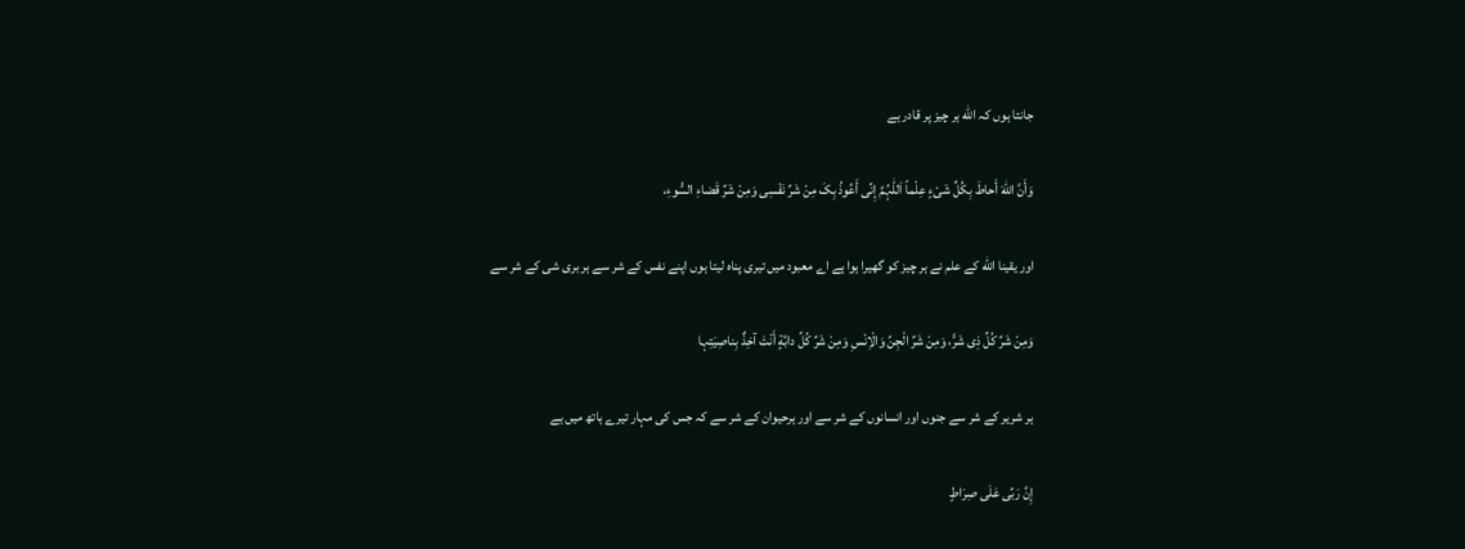جانتا ہوں کہ الله ہر چیز پر قادر ہے

وَأَنَّ اللهَ أَحاطَ بِکُلِّ شَیْءٍ عِلْماً اَللّٰہُمَّ إِنِّی أَعُوذُ بِکَ مِنْ شَرِّ نَفْسِی وَمِنْ شَرِّ قَضاءِ السُّوءِ،

اور یقینا الله کے علم نے ہر چیز کو گھیرا ہوا ہے اے معبود میں تیری پناہ لیتا ہوں اپنے نفس کے شر سے ہر بری شی کے شر سے

وَمِنْ شَرِّ کُلِّ ذِی شَرٍّ، وَمِنْ شَرِّ الْجِنِّ وَالْاِنْسِ وَمِنْ شَرِّ کُلِّ دابَّةٍ أَنْتَ آخِذٌ بِناصِیَتِہا

ہر شریر کے شر سے جنوں اور انسانوں کے شر سے اور ہرحیوان کے شر سے کہ جس کی مہار تیرے ہاتھ میں ہے

إِنَّ رَبِّی عَلَی صِرَاطٍ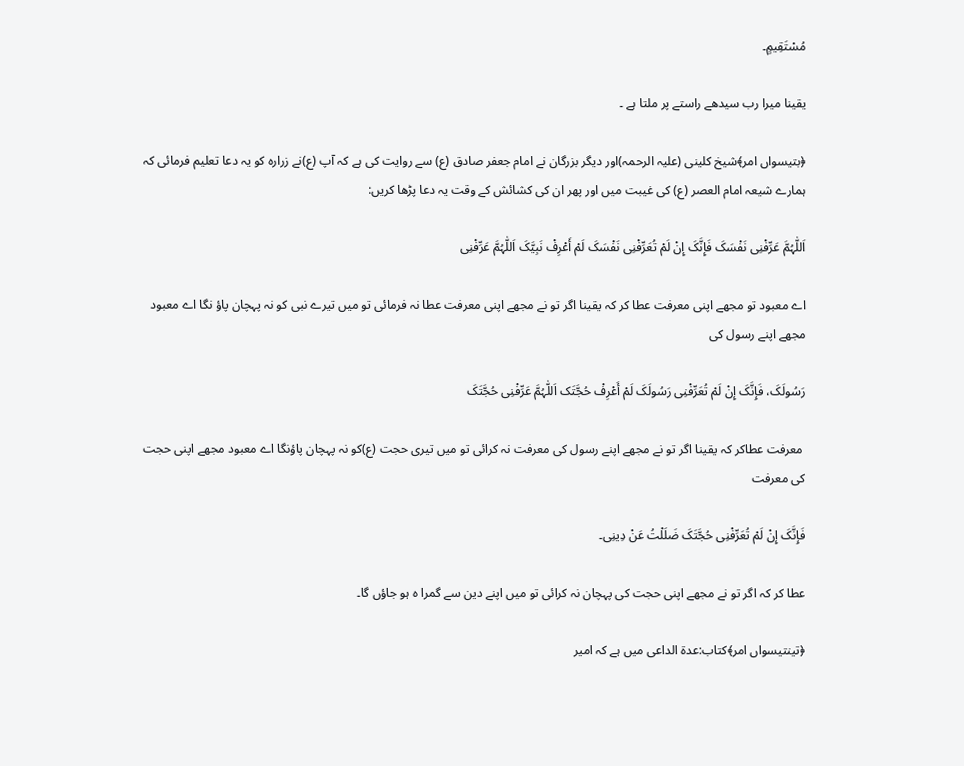مُسْتَقِیمٍ۔

یقینا میرا رب سیدھے راستے پر ملتا ہے ۔

﴿بتیسواں امر﴾شیخ کلینی (علیہ الرحمہ)اور دیگر بزرگان نے امام جعفر صادق (ع) سے روایت کی ہے کہ آپ (ع)نے زرارہ کو یہ دعا تعلیم فرمائی کہ ہمارے شیعہ امام العصر (ع) کی غیبت میں اور پھر ان کی کشائش کے وقت یہ دعا پڑھا کریں:

اَللّٰہُمَّ عَرِّفْنِی نَفْسَکَ فَإِنَّکَ إِنْ لَمْ تُعَرِّفْنِی نَفْسَکَ لَمْ أَعْرِفْ نَبِیَّکَ اَللّٰہُمَّ عَرِّفْنِی

اے معبود تو مجھے اپنی معرفت عطا کر کہ یقینا اگر تو نے مجھے اپنی معرفت عطا نہ فرمائی تو میں تیرے نبی کو نہ پہچان پاؤ نگا اے معبود مجھے اپنے رسول کی

رَسُولَکَ، فَإِنَّکَ إِنْ لَمْ تُعَرِّفْنِی رَسُولَکَ لَمْ أَعْرِفْ حُجَّتَک اَللّٰہُمَّ عَرِّفْنِی حُجَّتَکَ

 معرفت عطاکر کہ یقینا اگر تو نے مجھے اپنے رسول کی معرفت نہ کرائی تو میں تیری حجت (ع)کو نہ پہچان پاؤنگا اے معبود مجھے اپنی حجت کی معرفت

فَإِنَّکَ إِنْ لَمْ تُعَرِّفْنِی حُجَّتَکَ ضَلَلْتُ عَنْ دِینِی۔

عطا کر کہ اگر تو نے مجھے اپنی حجت کی پہچان نہ کرائی تو میں اپنے دین سے گمرا ہ ہو جاؤں گا۔

﴿تینتیسواں امر﴾کتاب:عدة الداعی میں ہے کہ امیر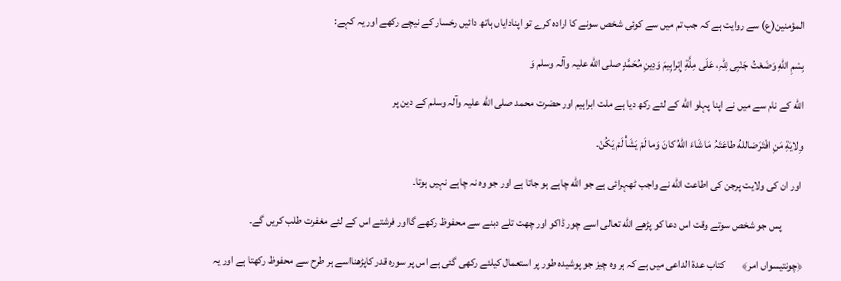المؤمنین(ع) سے روایت ہے کہ جب تم میں سے کوئی شخص سونے کا ارادہ کرے تو اپنادایاں ہاتھ دائیں رخسار کے نیچے رکھے اور یہ کہے:

بِسْمِ اللهِ وَضَعْتُ جَنْبِی لِلّٰہِ، عَلَی مِلَّةِ إِبْراہِیمَ وَدِینِ مُحَمَّدٍ صلی الله علیہ وآلہ وسلم وَ

الله کے نام سے میں نے اپنا پہلو الله کے لئے رکھ دیا ہے ملت ابراہیم اور حضرت محمد صلی الله علیہ وآلہ وسلم کے دین پر

وِلایَةِ مَنِ افْتَرَضاللهُ طاعَتَہُ مَا شَاءَ اللهُ کانَ وَما لَمْ یَشَأْ لَمْ یَکُنْ۔

 اور ان کی ولایت پرجن کی اطاعت الله نے واجب ٹھہرائی ہے جو الله چاہے ہو جاتا ہے اور جو وہ نہ چاہے نہیں ہوتا۔

          پس جو شخص سوتے وقت اس دعا کو پڑھے الله تعالی اسے چور ڈاکو اور چھت تلے دبنے سے محفوظ رکھے گااور فرشتے اس کے لئے مغفرت طلب کریں گے۔

﴿چونتیسواں امر﴾        کتاب عدة الداعی میں ہے کہ ہر وہ چیز جو پوشیدہ طور پر استعمال کیلئے رکھی گئی ہے اس پر سورہ قدر کاپڑھنااسے ہر طرح سے محفوظ رکھتا ہے اور یہ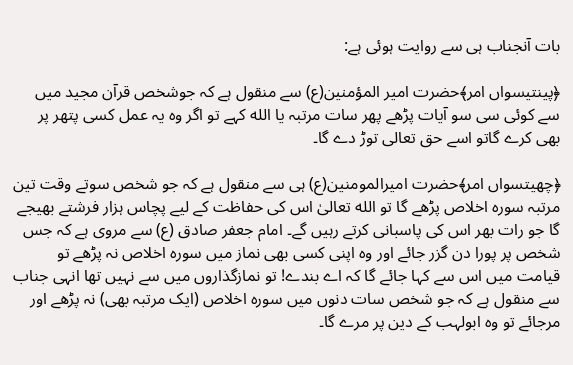بات آنجناب ہی سے روایت ہوئی ہے:

﴿پینتیسواں امر﴾حضرت امیر المؤمنین(ع) سے منقول ہے کہ جوشخص قرآن مجید میں سے کوئی سی سو آیات پڑھے پھر سات مرتبہ یا الله کہے تو اگر وہ یہ عمل کسی پتھر پر بھی کرے گاتو اسے حق تعالی توڑ دے گا۔

﴿چھیتسواں امر﴾حضرت امیرالمومنین(ع) ہی سے منقول ہے کہ جو شخص سوتے وقت تین مرتبہ سورہ اخلاص پڑھے گا تو الله تعالیٰ اس کی حفاظت کے لیے پچاس ہزار فرشتے بھیجے گا جو رات بھر اس کی پاسبانی کرتے رہیں گے۔ امام جعفر صادق (ع) سے مروی ہے کہ جس شخص پر پورا دن گزر جائے اور وہ اپنی کسی بھی نماز میں سورہ اخلاص نہ پڑھے تو قیامت میں اس سے کہا جائے گا کہ اے بندے! تو نمازگذاروں میں سے نہیں تھا انہی جناب سے منقول ہے کہ جو شخص سات دنوں میں سورہ اخلاص (ایک مرتبہ بھی) نہ پڑھے اور مرجائے تو وہ ابولہب کے دین پر مرے گا۔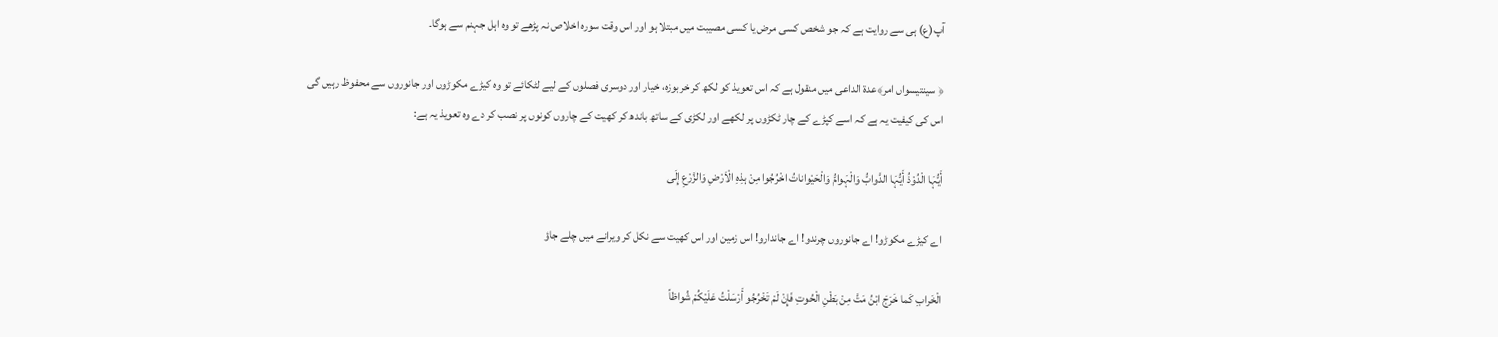آپ(ع) ہی سے روایت ہے کہ جو شخص کسی مرض یا کسی مصیبت میں مبتلا ہو اور اس وقت سورہ اخلاص نہ پڑھے تو وہ اہل جہنم سے ہوگا۔

﴿ سینتیسواں امر﴾عدة الداعی میں منقول ہے کہ اس تعویذ کو لکھ کر خربوزہ، خیار اور دوسری فصلوں کے لیے لٹکائے تو وہ کیڑے مکوڑوں اور جانوروں سے محفوظ رہیں گی اس کی کیفیت یہ ہے کہ اسے کپڑے کے چار ٹکڑوں پر لکھے اور لکڑی کے ساتھ باندھ کر کھیت کے چاروں کونوں پر نصب کر دے وہ تعویذ یہ ہے:

أَیُّہَا الْدُوْذُ أَیُّہَا الدَّوابُّ وَالْہَوامُّ وَالْحَیْواناتُ اخْرُجُوا مِنْ ہذِہِ الْاَرْضِ وَالزَّرْعِ إِلَی

اے کیڑے مکوڑو! اے جانوروں چرندو! اے جاندارو! اس زمین اور اس کھیت سے نکل کر ویرانے میں چلے جاؤ

الْخَرابِ کَما خَرَجَ ابْنُ مَتَّ مِنْ بَطْنِ الْحُوتِ فَإِنْ لَمْ تَخْرُجُو أَرْسَلْتُ عَلَیْکُمْ شُواظاً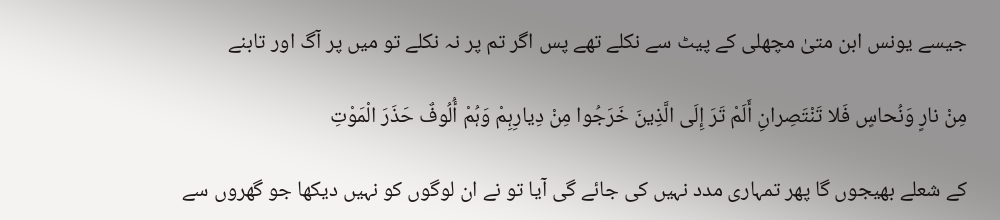جیسے یونس ابن متیٰ مچھلی کے پیٹ سے نکلے تھے پس اگر تم پر نہ نکلے تو میں پر آگ اور تابنے

مِنْ نارٍ وَنُحاسٍ فَلا تَنْتَصِرانِ أَلَمْ تَرَ إِلَی الَّذِینَ خَرَجُوا مِنْ دِیارِہِمْ وَہُمْ أُلُوفٌ حَذَرَ الْمَوْتِ

کے شعلے بھیجوں گا پھر تمہاری مدد نہیں کی جائے گی آیا تو نے ان لوگوں کو نہیں دیکھا جو گھروں سے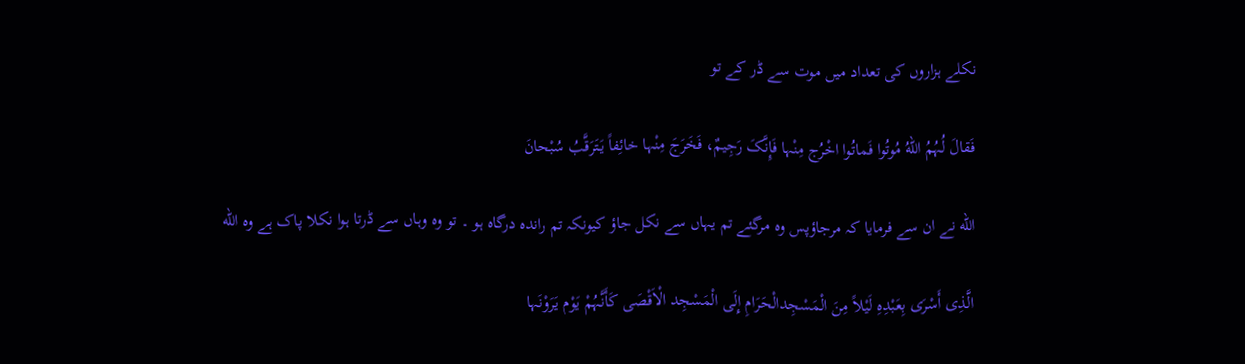نکلے ہزاروں کی تعداد میں موت سے ڈر کے تو

فَقالَ لُہُمُ اللهُ مُوتُوا فَماتُوا اخْرُج مِنْہا فَإِنَّکَ رَجِیمٌ، فَخَرَجَ مِنْہا خائِفاً یَتَرَقَّبُ سُبْحانَ

الله نے ان سے فرمایا کہ مرجاؤپس وہ مرگئے تم یہاں سے نکل جاؤ کیونکہ تم راندہ درگاہ ہو ۔ تو وہ وہاں سے ڈرتا ہوا نکلا پاک ہے وہ الله

الَّذِی أَسْرَی بِعَبْدِہِ لَیْلاً مِنَ الْمَسْجِدالْحَرَامِ إِلَی الْمَسْجِد الْاَقْصَی کَأَنَّہُمْ یَوْم یَرَوْنَہا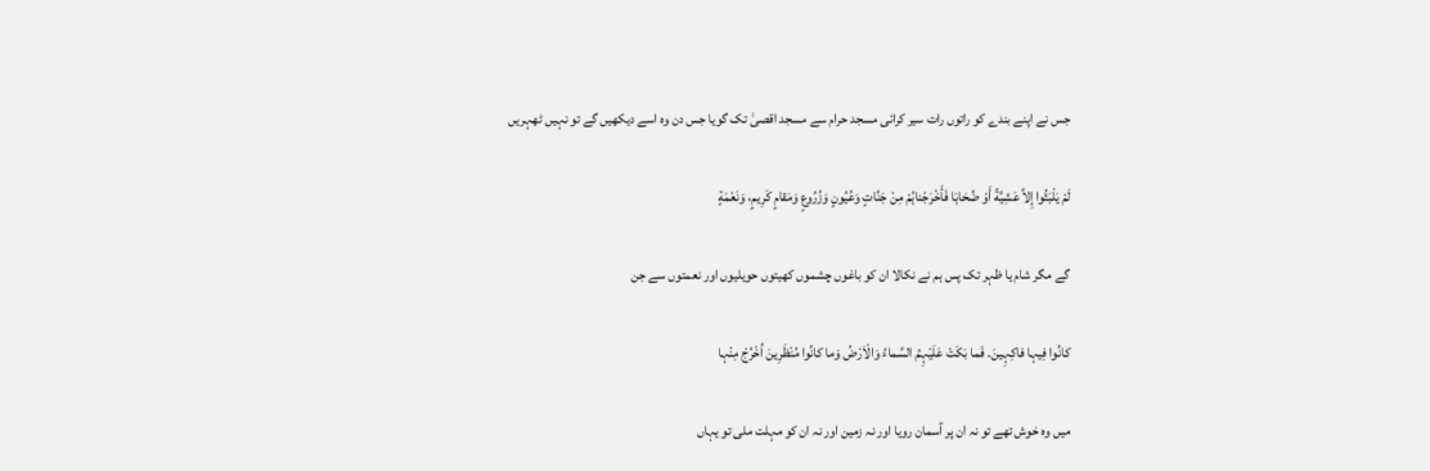جس نے اپنے بندے کو راتوں رات سیر کرائی مسجد حرام سے مسجد اقصیٰ تک گویا جس دن وہ اسے دیکھیں گے تو نہیں ٹھہریں

لَمْ یَلْبَثُوا إِلاَّ عَشِیَّةً أَوْ ضُحَاہَا فَأَخْرَجْناہُمْ مِنْ جَنَّاتٍ وَعُیُونٍ وَزُرُوعٍ وَمَقامٍ کَرِیمٍ، وَنَعْمَةٍ

گے مگر شام یا ظہر تک پس ہم نے نکالا ان کو باغوں چشموں کھیتوں حویلیوں اور نعمتوں سے جن

کانُوا فِیہا فاکِہِینَ۔ فَما بَکَتْ عَلَیْہِمُ السَّماءُ وَالْاَرْضُ وَما کانُوا مُنْظَرِینَ اُخْرُجْ مِنْہا

میں وہ خوش تھے تو نہ ان پر آسمان رویا اور نہ زمین اور نہ ان کو مہلت ملی تو یہاں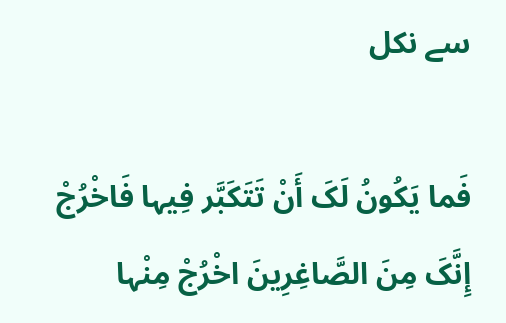سے نکل

فَما یَکُونُ لَکَ أَنْ تَتَکَبَّر فِیہا فَاخْرُجْ إِنَّکَ مِنَ الصَّاغِرِینَ اخْرُجْ مِنْہا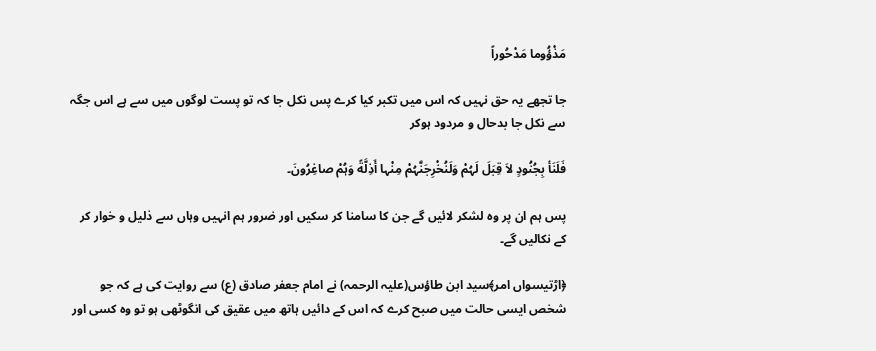مَذْؤُوما مَدْحُوراً

جا تجھے یہ حق نہیں کہ اس میں تکبر کیا کرے پس نکل جا کہ تو پست لوگوں میں سے ہے اس جگہ سے نکل جا بدحال و مردود ہوکر

فَلَنَأ بِجُنُودٍ لاَ قِبَلَ لَہُمْ وَلَنُخْرِجَنَّہُمْ مِنْہا أَذِلَّةً وَہُمْ صاغِرُونَ۔

پس ہم ان پر وہ لشکر لائیں گے جن کا سامنا کر سکیں اور ضرور ہم انہیں وہاں سے ذلیل و خوار کر کے نکالیں گے۔

﴿اڑتیسواں امر﴾سید ابن طاؤس(علیہ الرحمہ) نے امام جعفر صادق (ع) سے روایت کی ہے کہ جو شخص ایسی حالت میں صبح کرے کہ اس کے دائیں ہاتھ میں عقیق کی انگوٹھی ہو تو وہ کسی اور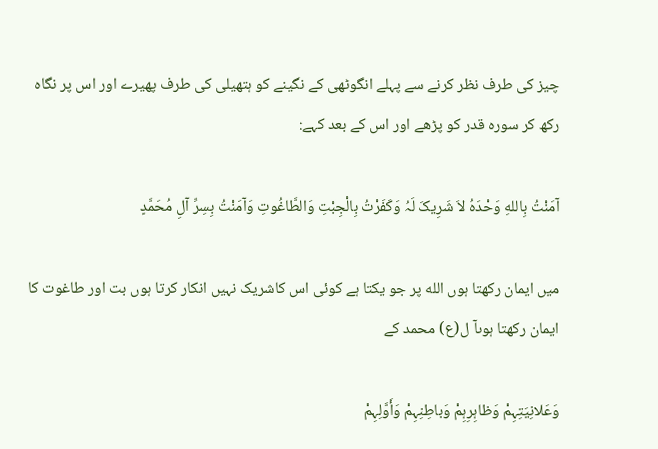چیز کی طرف نظر کرنے سے پہلے انگوٹھی کے نگینے کو ہتھیلی کی طرف پھیرے اور اس پر نگاہ رکھ کر سورہ قدر کو پڑھے اور اس کے بعد کہے:

آمَنْتُ بِاللهِ وَحْدَہُ لاَ شَرِیکَ لَہُ وَکَفَرْتُ بِالْجِبْتِ وَالطَّاغُوتِ وَآمَنْتُ بِسِرِّ آلِ مُحَمَّدٍ

میں ایمان رکھتا ہوں الله پر جو یکتا ہے کوئی اس کاشریک نہیں انکار کرتا ہوں بت اور طاغوت کا ایمان رکھتا ہوںآ ل(ع) محمد کے

وَعَلانِیَتِہِمْ وَظاہِرِہِمْ وَباطِنِہِمْ وَأَوَّلِہِمْ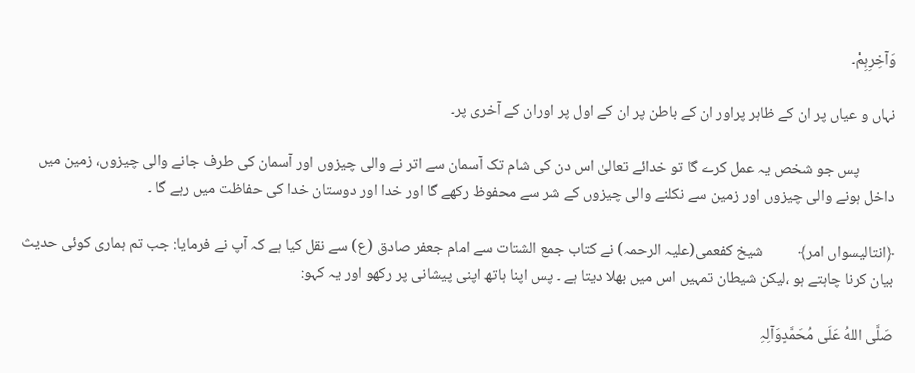وَآخِرِہِمْ۔

نہاں و عیاں پر ان کے ظاہر پراور ان کے باطن پر ان کے اول پر اوران کے آخری پر۔

          پس جو شخص یہ عمل کرے گا تو خدائے تعالیٰ اس دن کی شام تک آسمان سے اتر نے والی چیزوں اور آسمان کی طرف جانے والی چیزوں، زمین میں داخل ہونے والی چیزوں اور زمین سے نکلنے والی چیزوں کے شر سے محفوظ رکھے گا اور خدا اور دوستان خدا کی حفاظت میں رہے گا ۔

﴿انتالیسواں امر﴾          شیخ کفعمی(علیہ الرحمہ) نے کتاب جمع الشتات سے امام جعفر صادق (ع) سے نقل کیا ہے کہ آپ نے فرمایا: جب تم ہماری کوئی حدیث بیان کرنا چاہتے ہو ،لیکن شیطان تمہیں اس میں بھلا دیتا ہے ۔ پس اپنا ہاتھ اپنی پیشانی پر رکھو اور یہ کہو:

صَلَّی اللهُ عَلَی مُحَمَّدٍوَآلِہِ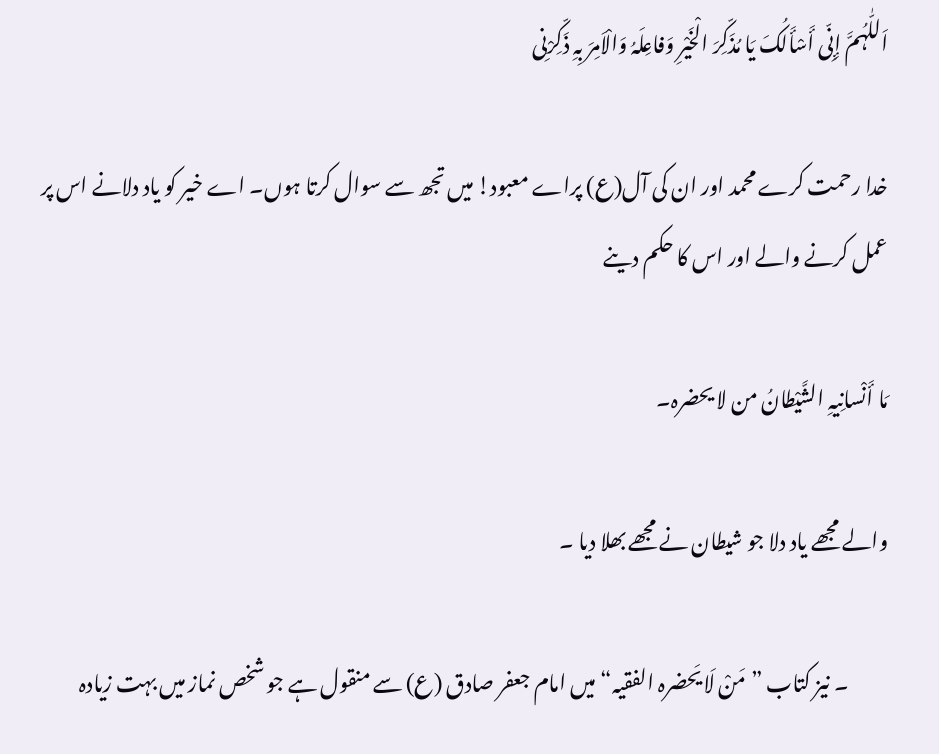اَللّٰہُمَّ إِنِّی أَسْأَلُکَ یَا مُذَکِّرَ الْخَیْرِ وَفاعِلَہُ وَالْاَمِرَ بِہِ ذَکِّرْنِی

خدا رحمت کرے محمد اور ان کی آل(ع) پراے معبود! میں تجھ سے سوال کرتا ہوں۔ اے خیر کو یاد دلانے اس پر عمل کرنے والے اور اس کا حکم دینے

مَا أَنْسانِیہِ الشَّیْطانُ من لا یحضرہ۔

والے مجھے یاد دلا جو شیطان نے مجھے بھلا دیا ۔

          ۔ نیز کتاب ”مَنْ لَا یَحضرہ الفقیہ“ میں امام جعفر صادق (ع) سے منقول ہے جو شخص نماز میں بہت زیادہ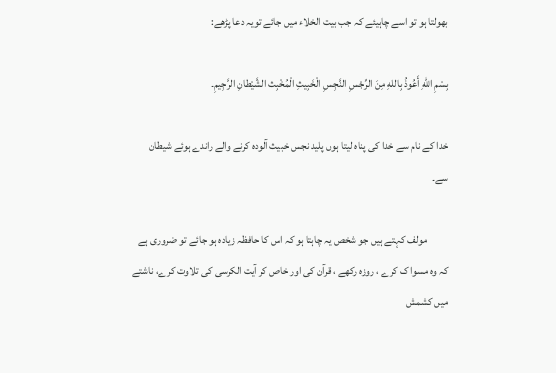بھولتا ہو تو اسے چاہیئے کہ جب بیت الخلاء میں جائے تویہ دعا پڑھے:

بِسْمِ اللهِ أَعُوذُ بِاللهِ مِنَ الرِّجْسِ النَّجِسِ الْخَبِیثِ الْمُخْبِث الشَّیْطانِ الرَّجِیمِ۔

خدا کے نام سے خدا کی پناہ لیتا ہوں پلید نجس خبیث آلودہ کرنے والے راندے ہوئے شیطان سے۔

          مولف کہتے ہیں جو شخص یہ چاہتا ہو کہ اس کا حافظہ زیادہ ہو جائے تو ضروری ہے کہ وہ مسوا ک کرے ، روزہ رکھے ، قرآن کی اور خاص کر آیت الکرسی کی تلاوت کرے، ناشتے میں کشمش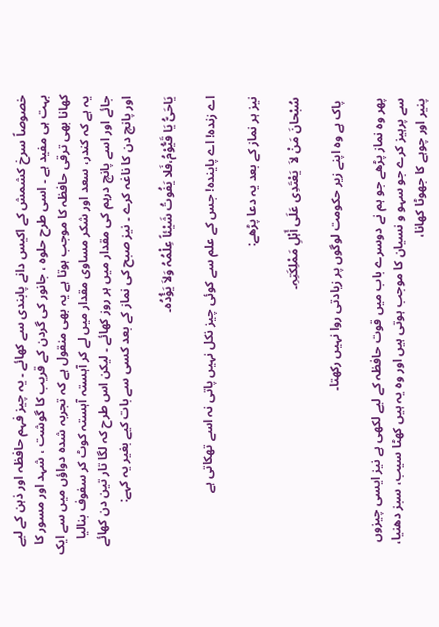خصوصاً سرخ کشمش کے اکیس دانے پابندی سے کھائے ۔ یہ چیز فہم حافظہ اور ذہن کے لیے بہت ہی مفید ہے ۔ اسی طرح حلوہ ، جانور کی گردن کے قریب کا گوشت ، شہد اور مسور کا کھانا بھی ترقی حافظہ کا موجب ہوتا ہے یہ بھی منقول ہے کہ تجربہ شدہ دواؤں میں سے ایک یہ ہے کہ کندر، سعد اور شکر مساوی مقدار میں لے کر آہستہ آہستہ کوٹ کر سفوف بنالیا جائے اور اسے پانچ درہم کی مقدار میں ہر روز کھائے ۔ لیکن اس طرح کہ لگا تار تین دن کھائے اور پانچ دن کا ناغہ کرے ۔ نیز صبح کی نماز کے بعد کسی سے بات کیے بغیر یہ کہے:

یَاحَیُّ یَا قَیُّوْمُ،فَلا یَفُوتُ شَیْئاً عِلْمُہُ وَلاَ یَؤُدُہ۔

اے زندہ! اے پایندہ! جس کے علم سے کوئی چیز نکل نہیں پاتی نہ اسے تھکاتی ہے

نیز ہر نماز کے بعد یہ دعا پڑھے:

سُبْحانَ مَنْ لاَ  یَعْتَدِی عَلَی أَہْلِ مَمْلِکَتِہِ۔

 پاک ہے وہ اپنے زیر حکومت لوگوں پر زیادتی روا نہیں رکھتا۔

پھر وہ نماز پڑھے جو ہم نے دوسرے باب میں قوت حافظہ کے لیے لکھی ہے نیز ایسی چیزوں سے پرہیز کرے جو سہو و نسیان کا موجب ہوتی ہیں اور وہ یہ ہیں کھٹا سیب، سبز دھنیا، پنیر اور چوہے کا جھوٹا کھانا،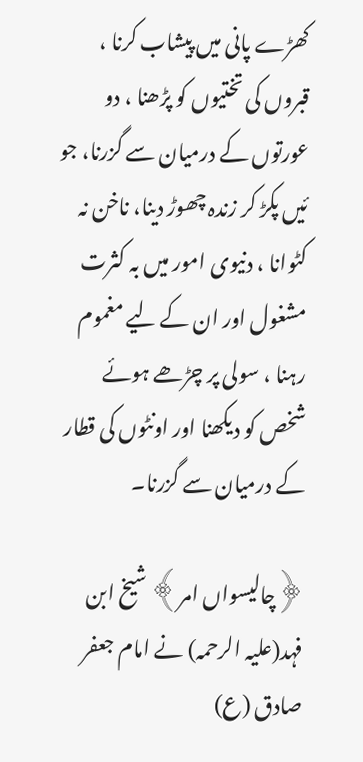کھڑے پانی میں پیشاب کرنا ، قبروں کی تختیوں کو پڑھنا ، دو عورتوں کے درمیان سے گزرنا، جو ئیں پکڑ کر زندہ چھوڑ دینا، ناخن نہ کٹوانا ، دنیوی امور میں بہ کثرت مشغول اور ان کے لیے مغموم رہنا ، سولی پر چڑھے ہوئے شخص کو دیکھنا اور اونٹوں کی قطار کے درمیان سے گزرنا۔

﴿چالیسواں امر﴾ شیخ ابن فہد(علیہ الرحمہ) نے امام جعفر صادق (ع)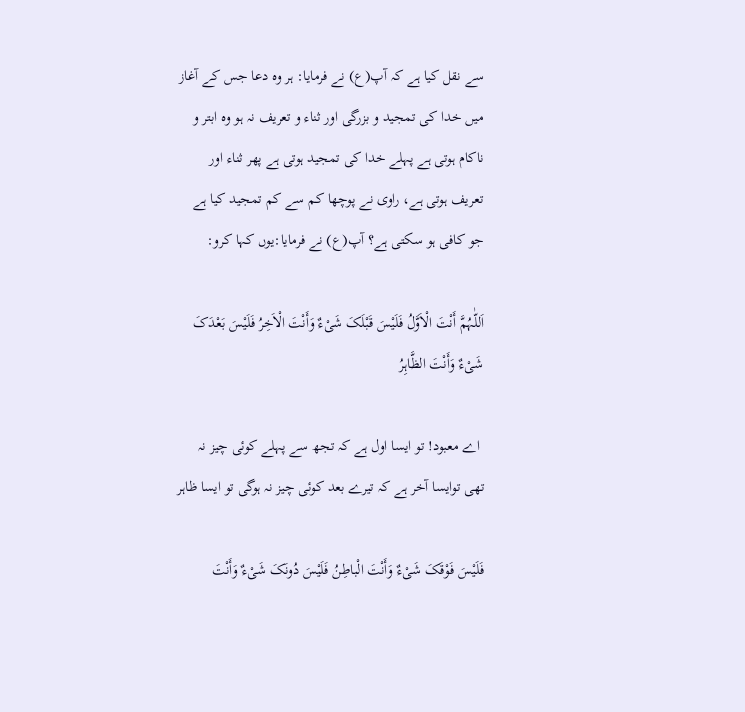سے نقل کیا ہے کہ آپ(ع) نے فرمایا: ہر وہ دعا جس کے آغاز میں خدا کی تمجید و بزرگی اور ثناء و تعریف نہ ہو وہ ابتر و ناکام ہوتی ہے پہلے خدا کی تمجید ہوتی ہے پھر ثناء اور تعریف ہوتی ہے، راوی نے پوچھا کم سے کم تمجید کیا ہے جو کافی ہو سکتی ہے؟ آپ(ع) نے فرمایا:یوں کہا کرو:

اَللّٰہُمَّ أَنْتَ الْاَوَّلُ فَلَیْسَ قَبْلَکَ شَیْءٌ وَأَنْتَ الْاَخِرُ فَلَیْسَ بَعْدَکَ شَیْءٌ وَأَنْتَ الظَّاہِرُ

 اے معبود! تو ایسا اول ہے کہ تجھ سے پہلے کوئی چیز نہ تھی توایسا آخر ہے کہ تیرے بعد کوئی چیز نہ ہوگی تو ایسا ظاہر

فَلَیْسَ فَوْقَکَ شَیْءٌ وَأَنْتَ الْباطِنُ فَلَیْسَ دُونَکَ شَیْءٌ وَأَنْتَ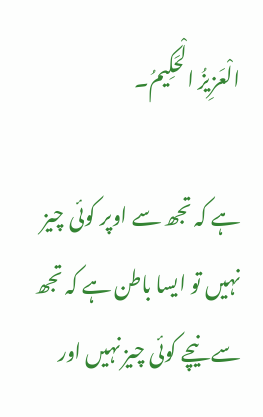الْعَزِیزُ الْحَکِیمُ۔

ہے کہ تجھ سے اوپر کوئی چیز نہیں تو ایسا باطن ہے کہ تجھ سے نیچے کوئی چیز نہیں اور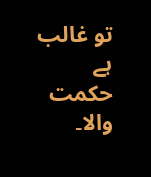تو غالب ہے حکمت والا۔